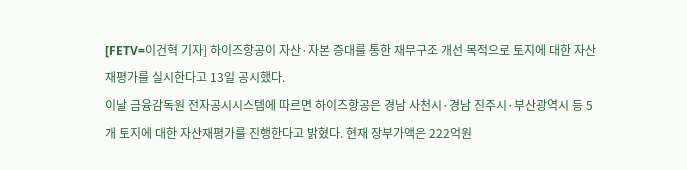[FETV=이건혁 기자] 하이즈항공이 자산·자본 증대를 통한 재무구조 개선 목적으로 토지에 대한 자산재평가를 실시한다고 13일 공시했다.
이날 금융감독원 전자공시시스템에 따르면 하이즈항공은 경남 사천시·경남 진주시·부산광역시 등 5개 토지에 대한 자산재평가를 진행한다고 밝혔다. 현재 장부가액은 222억원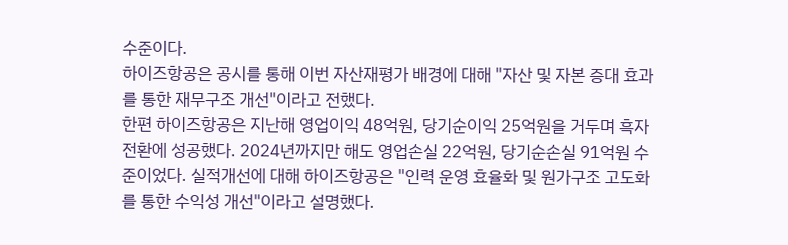수준이다.
하이즈항공은 공시를 통해 이번 자산재평가 배경에 대해 "자산 및 자본 증대 효과를 통한 재무구조 개선"이라고 전했다.
한편 하이즈항공은 지난해 영업이익 48억원, 당기순이익 25억원을 거두며 흑자 전환에 성공했다. 2024년까지만 해도 영업손실 22억원, 당기순손실 91억원 수준이었다. 실적개선에 대해 하이즈항공은 "인력 운영 효율화 및 원가구조 고도화를 통한 수익성 개선"이라고 설명했다.